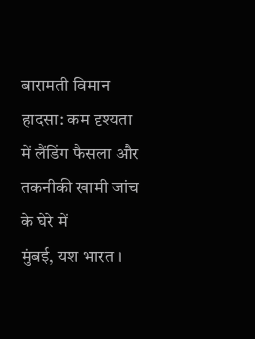बारामती विमान हादसा: कम दृश्यता में लैंडिंग फैसला और तकनीकी खामी जांच के घेरे में
मुंबई, यश भारत ।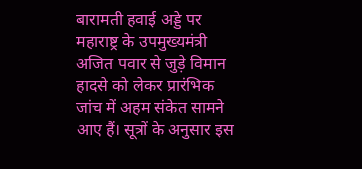बारामती हवाई अड्डे पर महाराष्ट्र के उपमुख्यमंत्री अजित पवार से जुड़े विमान हादसे को लेकर प्रारंभिक जांच में अहम संकेत सामने आए हैं। सूत्रों के अनुसार इस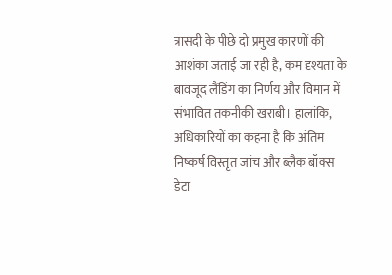त्रासदी के पीछे दो प्रमुख कारणों की आशंका जताई जा रही है, कम दृश्यता के बावजूद लैंडिंग का निर्णय और विमान में संभावित तकनीकी खराबी। हालांकि, अधिकारियों का कहना है कि अंतिम निष्कर्ष विस्तृत जांच और ब्लैक बॉक्स डेटा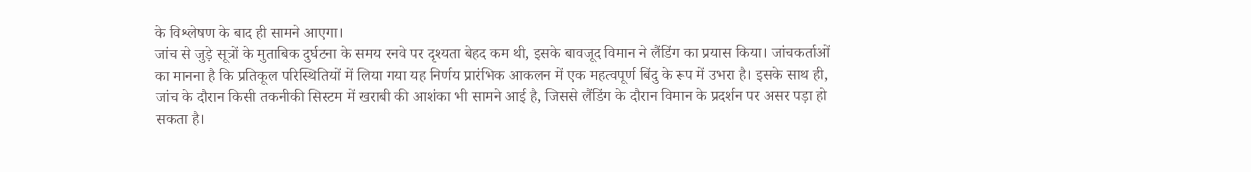के विश्लेषण के बाद ही सामने आएगा।
जांच से जुड़े सूत्रों के मुताबिक दुर्घटना के समय रनवे पर दृश्यता बेहद कम थी, इसके बावजूद विमान ने लैंडिंग का प्रयास किया। जांचकर्ताओं का मानना है कि प्रतिकूल परिस्थितियों में लिया गया यह निर्णय प्रारंभिक आकलन में एक महत्वपूर्ण बिंदु के रूप में उभरा है। इसके साथ ही, जांच के दौरान किसी तकनीकी सिस्टम में खराबी की आशंका भी सामने आई है, जिससे लैंडिंग के दौरान विमान के प्रदर्शन पर असर पड़ा हो सकता है।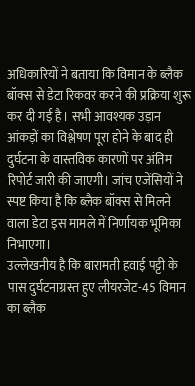अधिकारियों ने बताया कि विमान के ब्लैक बॉक्स से डेटा रिकवर करने की प्रक्रिया शुरू कर दी गई है। सभी आवश्यक उड़ान आंकड़ों का विश्लेषण पूरा होने के बाद ही दुर्घटना के वास्तविक कारणों पर अंतिम रिपोर्ट जारी की जाएगी। जांच एजेंसियों ने स्पष्ट किया है कि ब्लैक बॉक्स से मिलने वाला डेटा इस मामले में निर्णायक भूमिका निभाएगा।
उल्लेखनीय है कि बारामती हवाई पट्टी के पास दुर्घटनाग्रस्त हुए लीयरजेट-45 विमान का ब्लैक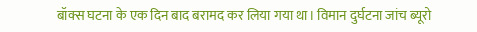बॉक्स घटना के एक दिन बाद बरामद कर लिया गया था। विमान दुर्घटना जांच ब्यूरो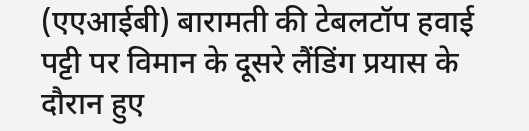(एएआईबी) बारामती की टेबलटॉप हवाई पट्टी पर विमान के दूसरे लैंडिंग प्रयास के दौरान हुए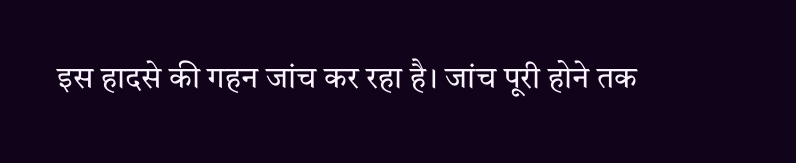इस हादसे की गहन जांच कर रहा है। जांच पूरी होने तक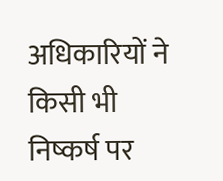अधिकारियों ने किसी भी निष्कर्ष पर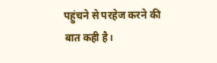पहुंचने से परहेज करने की बात कही है।